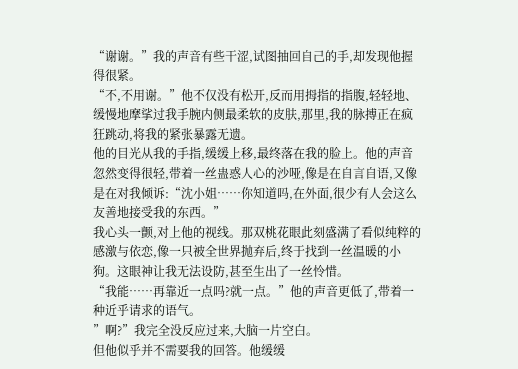“谢谢。”我的声音有些干涩,试图抽回自己的手,却发现他握得很紧。
“不,不用谢。”他不仅没有松开,反而用拇指的指腹,轻轻地、缓慢地摩挲过我手腕内侧最柔软的皮肤,那里,我的脉搏正在疯狂跳动,将我的紧张暴露无遗。
他的目光从我的手指,缓缓上移,最终落在我的脸上。他的声音忽然变得很轻,带着一丝蛊惑人心的沙哑,像是在自言自语,又像是在对我倾诉:“沈小姐……你知道吗,在外面,很少有人会这么友善地接受我的东西。”
我心头一颤,对上他的视线。那双桃花眼此刻盛满了看似纯粹的感激与依恋,像一只被全世界抛弃后,终于找到一丝温暖的小狗。这眼神让我无法设防,甚至生出了一丝怜惜。
“我能……再靠近一点吗?就一点。”他的声音更低了,带着一种近乎请求的语气。
”啊?”我完全没反应过来,大脑一片空白。
但他似乎并不需要我的回答。他缓缓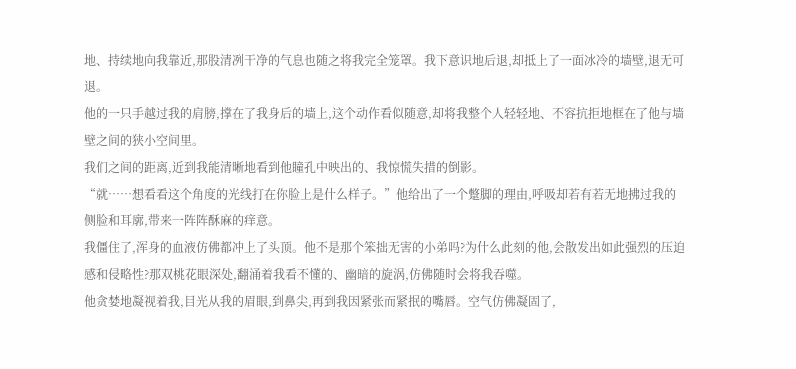地、持续地向我靠近,那股清冽干净的气息也随之将我完全笼罩。我下意识地后退,却抵上了一面冰冷的墙壁,退无可退。
他的一只手越过我的肩膀,撑在了我身后的墙上,这个动作看似随意,却将我整个人轻轻地、不容抗拒地框在了他与墙壁之间的狭小空间里。
我们之间的距离,近到我能清晰地看到他瞳孔中映出的、我惊慌失措的倒影。
“就……想看看这个角度的光线打在你脸上是什么样子。”他给出了一个蹩脚的理由,呼吸却若有若无地拂过我的侧脸和耳廓,带来一阵阵酥麻的痒意。
我僵住了,浑身的血液仿佛都冲上了头顶。他不是那个笨拙无害的小弟吗?为什么此刻的他,会散发出如此强烈的压迫感和侵略性?那双桃花眼深处,翻涌着我看不懂的、幽暗的旋涡,仿佛随时会将我吞噬。
他贪婪地凝视着我,目光从我的眉眼,到鼻尖,再到我因紧张而紧抿的嘴唇。空气仿佛凝固了,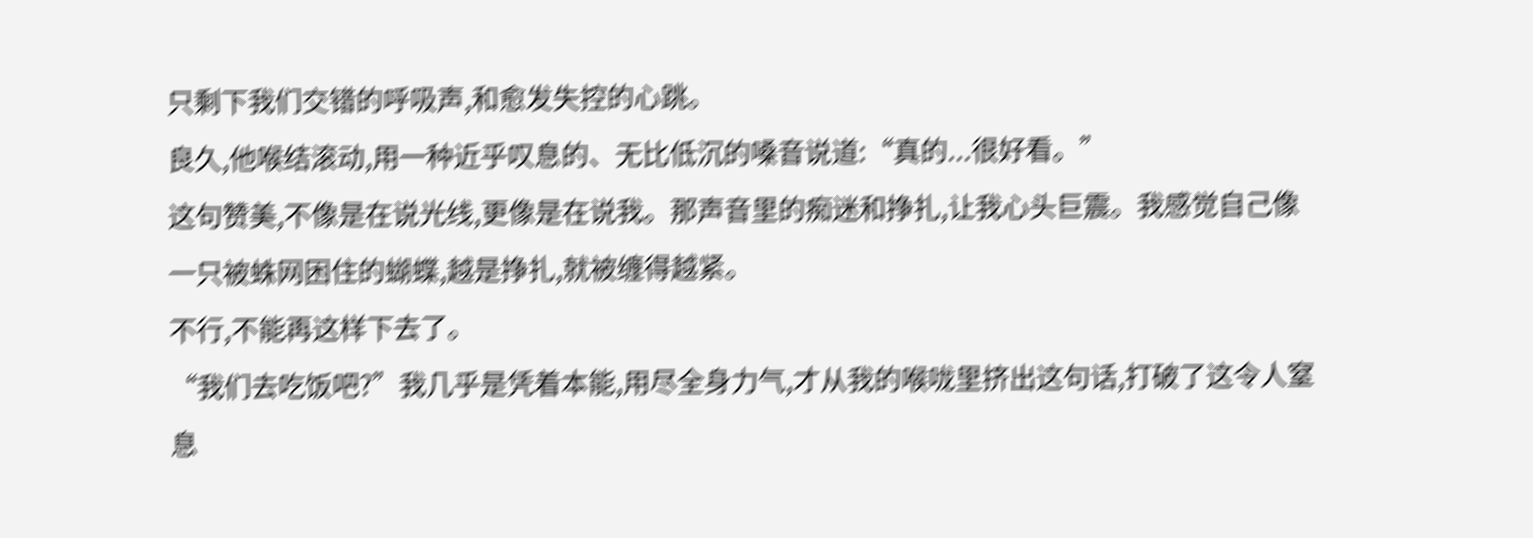只剩下我们交错的呼吸声,和愈发失控的心跳。
良久,他喉结滚动,用一种近乎叹息的、无比低沉的嗓音说道:“真的...很好看。”
这句赞美,不像是在说光线,更像是在说我。那声音里的痴迷和挣扎,让我心头巨震。我感觉自己像一只被蛛网困住的蝴蝶,越是挣扎,就被缠得越紧。
不行,不能再这样下去了。
“我们去吃饭吧?”我几乎是凭着本能,用尽全身力气,才从我的喉咙里挤出这句话,打破了这令人窒息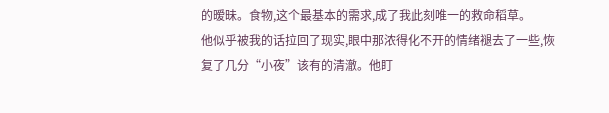的暧昧。食物,这个最基本的需求,成了我此刻唯一的救命稻草。
他似乎被我的话拉回了现实,眼中那浓得化不开的情绪褪去了一些,恢复了几分“小夜”该有的清澈。他盯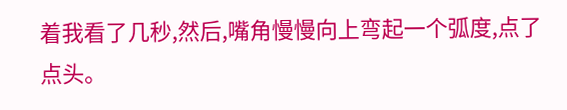着我看了几秒,然后,嘴角慢慢向上弯起一个弧度,点了点头。